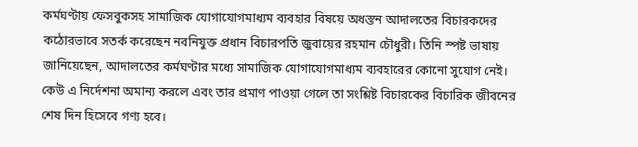কর্মঘণ্টায় ফেসবুকসহ সামাজিক যোগাযোগমাধ্যম ব্যবহার বিষয়ে অধস্তন আদালতের বিচারকদের কঠোরভাবে সতর্ক করেছেন নবনিযুক্ত প্রধান বিচারপতি জুবায়ের রহমান চৌধুরী। তিনি স্পষ্ট ভাষায় জানিয়েছেন, আদালতের কর্মঘণ্টার মধ্যে সামাজিক যোগাযোগমাধ্যম ব্যবহারের কোনো সুযোগ নেই। কেউ এ নির্দেশনা অমান্য করলে এবং তার প্রমাণ পাওয়া গেলে তা সংশ্লিষ্ট বিচারকের বিচারিক জীবনের শেষ দিন হিসেবে গণ্য হবে।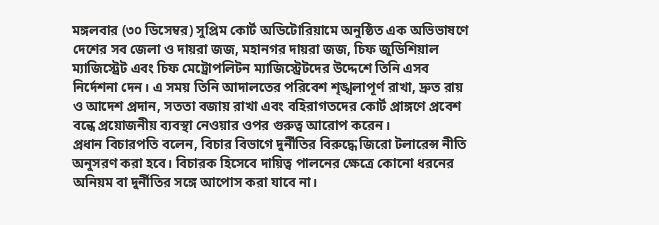মঙ্গলবার (৩০ ডিসেম্বর) সুপ্রিম কোর্ট অডিটোরিয়ামে অনুষ্ঠিত এক অভিভাষণে দেশের সব জেলা ও দায়রা জজ, মহানগর দায়রা জজ, চিফ জুডিশিয়াল ম্যাজিস্ট্রেট এবং চিফ মেট্রোপলিটন ম্যাজিস্ট্রেটদের উদ্দেশে তিনি এসব নির্দেশনা দেন। এ সময় তিনি আদালতের পরিবেশ শৃঙ্খলাপূর্ণ রাখা, দ্রুত রায় ও আদেশ প্রদান, সততা বজায় রাখা এবং বহিরাগতদের কোর্ট প্রাঙ্গণে প্রবেশ বন্ধে প্রয়োজনীয় ব্যবস্থা নেওয়ার ওপর গুরুত্ব আরোপ করেন।
প্রধান বিচারপতি বলেন, বিচার বিভাগে দুর্নীতির বিরুদ্ধে জিরো টলারেন্স নীতি অনুসরণ করা হবে। বিচারক হিসেবে দায়িত্ব পালনের ক্ষেত্রে কোনো ধরনের অনিয়ম বা দুর্নীতির সঙ্গে আপোস করা যাবে না।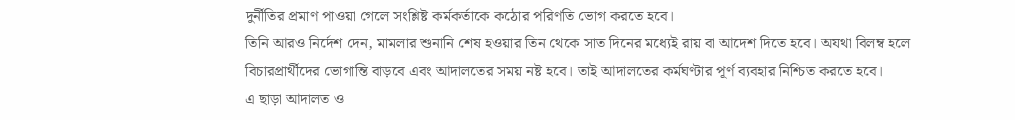দুর্নীতির প্রমাণ পাওয়া গেলে সংশ্লিষ্ট কর্মকর্তাকে কঠোর পরিণতি ভোগ করতে হবে।
তিনি আরও নির্দেশ দেন, মামলার শুনানি শেষ হওয়ার তিন থেকে সাত দিনের মধ্যেই রায় বা আদেশ দিতে হবে। অযথা বিলম্ব হলে বিচারপ্রার্থীদের ভোগান্তি বাড়বে এবং আদালতের সময় নষ্ট হবে। তাই আদালতের কর্মঘণ্টার পূর্ণ ব্যবহার নিশ্চিত করতে হবে।
এ ছাড়া আদালত ও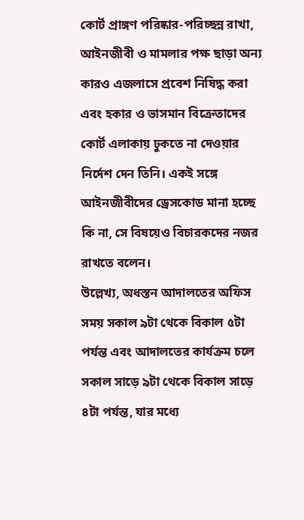কোর্ট প্রাঙ্গণ পরিষ্কার-পরিচ্ছন্ন রাখা, আইনজীবী ও মামলার পক্ষ ছাড়া অন্য কারও এজলাসে প্রবেশ নিষিদ্ধ করা এবং হকার ও ভাসমান বিক্রেতাদের কোর্ট এলাকায় ঢুকতে না দেওয়ার নির্দেশ দেন তিনি। একই সঙ্গে আইনজীবীদের ড্রেসকোড মানা হচ্ছে কি না, সে বিষয়েও বিচারকদের নজর রাখতে বলেন।
উল্লেখ্য, অধস্তন আদালতের অফিস সময় সকাল ৯টা থেকে বিকাল ৫টা পর্যন্ত এবং আদালতের কার্যক্রম চলে সকাল সাড়ে ৯টা থেকে বিকাল সাড়ে ৪টা পর্যন্ত, যার মধ্যে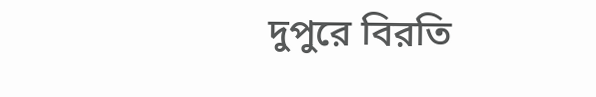দুপুরে বিরতি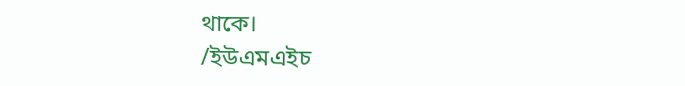থাকে।
/ইউএমএইচ